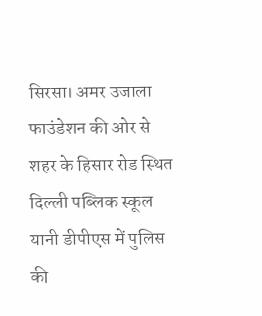सिरसा। अमर उजाला फाउंडेशन की ओर से शहर के हिसार रोड स्थित दिल्ली पब्लिक स्कूल यानी डीपीएस में पुलिस की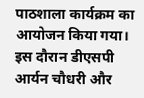पाठशाला कार्यक्रम का आयोजन किया गया। इस दौरान डीएसपी आर्यन चौधरी और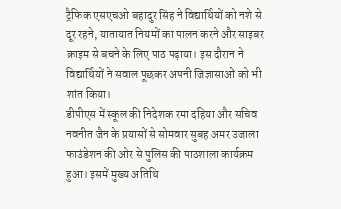ट्रैफिक एसएचओ बहादुर सिंह ने विद्यार्थियों को नशे से दूर रहने, यातायात नियमों का पालन करने और साइबर क्राइम से बचने के लिए पाठ पढ़ाया। इस दौरान ने विद्यार्थियों ने सवाल पूछकर अपनी जिज्ञासाओं को भी शांत किया।
डीपीएस में स्कूल की निदेशक रमा दहिया और सचिव नवनीत जैन के प्रयासों से सोमवार सुबह अमर उजाला फाउंडेशन की ओर से पुलिस की पाठशाला कार्यक्रम हुआ। इसमें मुख्य अतिथि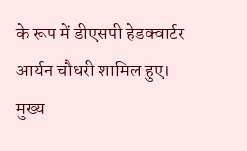के रूप में डीएसपी हेडक्वार्टर आर्यन चौधरी शामिल हुए। मुख्य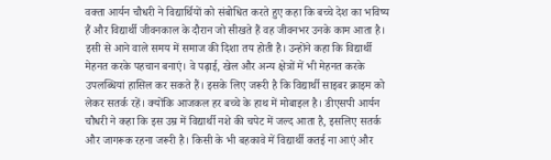वक्ता आर्यन चौधरी ने विद्यार्थियों को संबोधित करते हुए कहा कि बच्चे देश का भविष्य हैं और विद्यार्थी जीवनकाल के दौरान जो सीखते हैं वह जीवनभर उनके काम आता है। इसी से आने वाले समय में समाज की दिशा तय होती है। उन्होंने कहा कि विद्यार्थी मेहनत करके पहचान बनाएं। वे पढ़ाई, खेल और अन्य क्षेत्रों में भी मेहनत करके उपलब्धियां हासिल कर सकते हैं। इसके लिए जरूरी है कि विद्यार्थी साइबर क्राइम को लेकर सतर्क रहें। क्योंकि आजकल हर बच्चे के हाथ में मोबाइल है। डीएसपी आर्यन चौधरी ने कहा कि इस उम्र में विद्यार्थी नशे की चपेट में जल्द आता है, इसलिए सतर्क और जागरूक रहना जरूरी है। किसी के भी बहकावे में विद्यार्थी कतई ना आएं और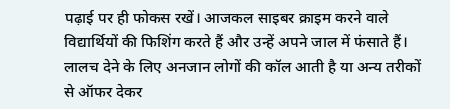पढ़ाई पर ही फोकस रखें। आजकल साइबर क्राइम करने वाले विद्यार्थियों की फिशिंग करते हैं और उन्हें अपने जाल में फंसाते हैं। लालच देने के लिए अनजान लोगों की कॉल आती है या अन्य तरीकों से ऑफर देकर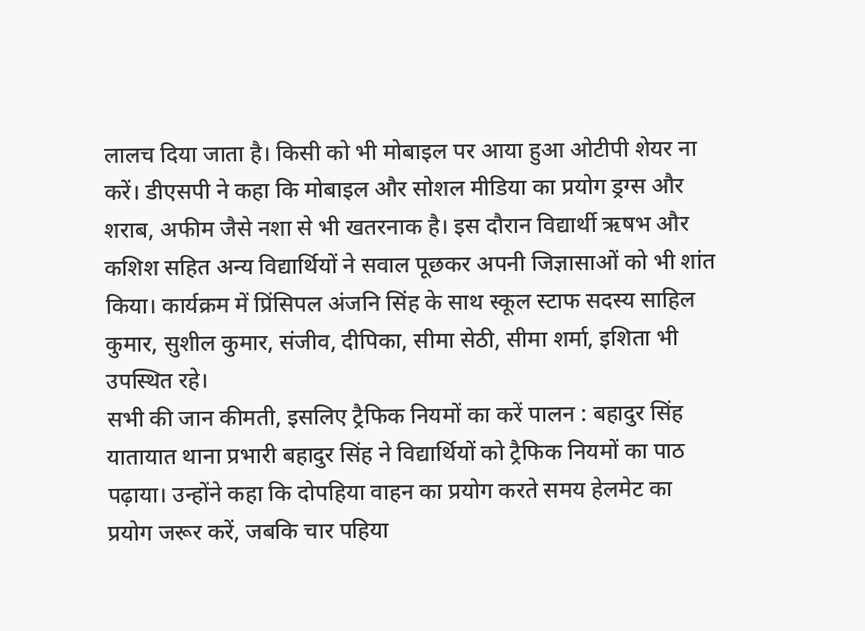लालच दिया जाता है। किसी को भी मोबाइल पर आया हुआ ओटीपी शेयर ना करें। डीएसपी ने कहा कि मोबाइल और सोशल मीडिया का प्रयोग ड्रग्स और शराब, अफीम जैसे नशा से भी खतरनाक है। इस दौरान विद्यार्थी ऋषभ और कशिश सहित अन्य विद्यार्थियों ने सवाल पूछकर अपनी जिज्ञासाओं को भी शांत किया। कार्यक्रम में प्रिंसिपल अंजनि सिंह के साथ स्कूल स्टाफ सदस्य साहिल कुमार, सुशील कुमार, संजीव, दीपिका, सीमा सेठी, सीमा शर्मा, इशिता भी उपस्थित रहे।
सभी की जान कीमती, इसलिए ट्रैफिक नियमों का करें पालन : बहादुर सिंह
यातायात थाना प्रभारी बहादुर सिंह ने विद्यार्थियों को ट्रैफिक नियमों का पाठ पढ़ाया। उन्होंने कहा कि दोपहिया वाहन का प्रयोग करते समय हेलमेट का प्रयोग जरूर करें, जबकि चार पहिया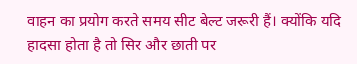वाहन का प्रयोग करते समय सीट बेल्ट जरूरी हैं। क्योंकि यदि हादसा होता है तो सिर और छाती पर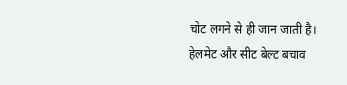चोट लगने से ही जान जाती है। हेलमेट और सीट बेल्ट बचाव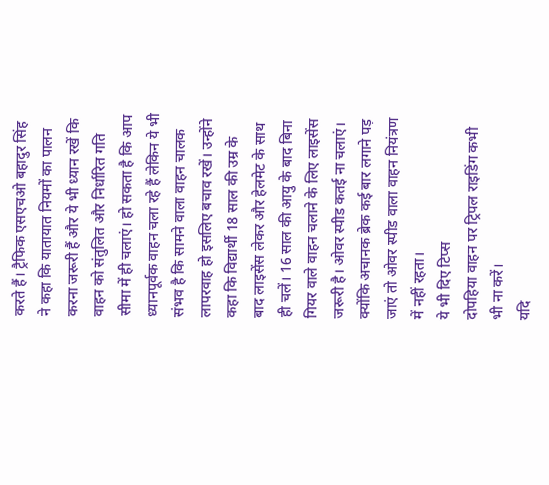करते हैं। ट्रैफिक एसएचओ बहादुर सिंह ने कहा कि यातायात नियमों का पालन करना जरूरी हैं और ये भी ध्यान रखें कि वाहन को संतुलित और निर्धारित गति सीमा में ही चलाएं। हो सकता है कि आप ध्यानपूर्वक वाहन चला रहे हैं लेकिन ये भी संभव है कि सामने वाला वाहन चालक लापरवाह हो इसलिए बचाव रखें। उन्होंने कहा कि विद्यार्थी 18 साल की उम्र के बाद लाइसेंस लेकर और हेलमेट के साथ ही चलें। 16 साल की आयु के बाद बिना गियर वाले वाहन चलाने के लिए लाइसेंस जरूरी है। ओवर स्पीड कतई ना चलाएं। क्योंकि अचानक ब्रेक कई बार लगाने पड़ जाएं तो ओवर स्पीड वाला वाहन नियंत्रण में नहीं रहता।
ये भी दिए टिप्स
दोपहिया वाहन पर ट्रिपल राइडिंग कभी भी ना करें।
यदि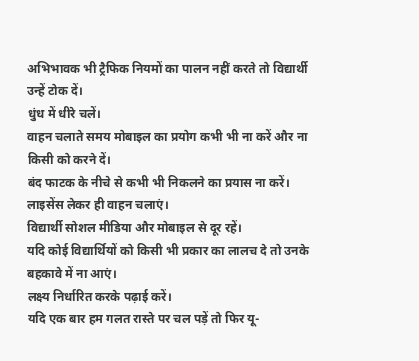अभिभावक भी ट्रैफिक नियमों का पालन नहीं करते तो विद्यार्थी उन्हें टोक दें।
धुंध में धीरे चलें।
वाहन चलाते समय मोबाइल का प्रयोग कभी भी ना करें और ना किसी को करने दें।
बंद फाटक के नीचे से कभी भी निकलने का प्रयास ना करें।
लाइसेंस लेकर ही वाहन चलाएं।
विद्यार्थी सोशल मीडिया और मोबाइल से दूर रहें।
यदि कोई विद्यार्थियों को किसी भी प्रकार का लालच दे तो उनके बहकावे में ना आएं।
लक्ष्य निर्धारित करके पढ़ाई करें।
यदि एक बार हम गलत रास्ते पर चल पड़ें तो फिर यू-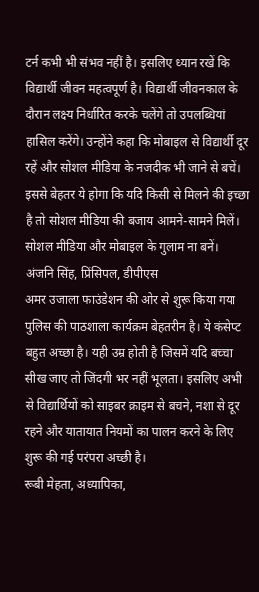टर्न कभी भी संभव नहीं है। इसलिए ध्यान रखें कि विद्यार्थी जीवन महत्वपूर्ण है। विद्यार्थी जीवनकाल के दौरान लक्ष्य निर्धारित करके चलेंगे तो उपलब्धियां हासिल करेंगे। उन्होंने कहा कि मोबाइल से विद्यार्थी दूर रहें और सोशल मीडिया के नजदीक भी जाने से बचें। इससे बेहतर ये होगा कि यदि किसी से मिलने की इच्छा है तो सोशल मीडिया की बजाय आमने-सामने मिलें। सोशल मीडिया और मोबाइल के गुलाम ना बनें।
अंजनि सिंह, प्रिंसिपल, डीपीएस
अमर उजाला फाउंडेशन की ओर से शुरू किया गया पुलिस की पाठशाला कार्यक्रम बेहतरीन है। ये कंसेप्ट बहुत अच्छा है। यही उम्र होती है जिसमें यदि बच्चा सीख जाए तो जिंदगी भर नहीं भूलता। इसलिए अभी से विद्यार्थियों को साइबर क्राइम से बचने, नशा से दूर रहने और यातायात नियमों का पालन करने के लिए शुरू की गई परंपरा अच्छी है।
रूबी मेहता, अध्यापिका,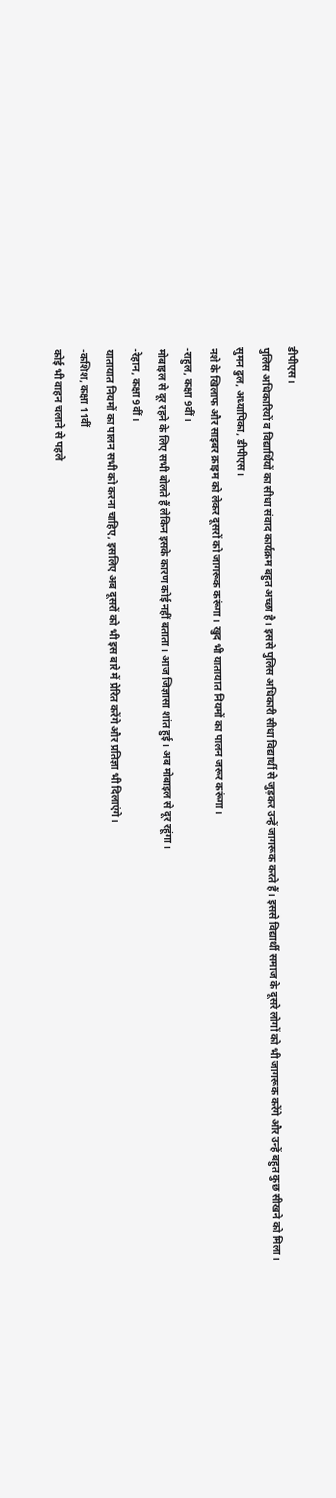डीपीएस।
पुलिस अधिकारियों व विद्यार्थियों का सीधा संवाद कार्यक्रम बहुत अच्छा है। इससे पुलिस अधिकारी सीधा विद्यार्थी से जुड़कर उन्हें जागरूक करते हैं। इससे विद्यार्थी समाज के दूसरे लोगों को भी जागरूक करेंगे और उन्हें बहुत कुछ सीखने को मिला।
सुमन ढुल, अध्यापिका, डीपीएस।
नशे के खिलाफ और साइबर क्राइम को लेकर दूसरों को जागरूक करूंगा। खुद भी यातायात नियमों का पालन जरूर करूंगा।
-राहुल, कक्षा 9वीं।
मोबाइल से दूर रहने के लिए सभी बोलते हैं लेकिन इसके कारण कोई नहीं बताता। आज जिज्ञासा शांत हुई। अब मोबाइल से दूर रहूंगा।
-रेहान, कक्षा 9वीं।
यातायात नियमों का पालन सभी को करना चाहिए, इसलिए अब दूसरों को भी इस बारे में प्रेरित करेंगे और प्रतिज्ञा भी दिलाएंगे।
-कशिश, कक्षा 11वीं
कोई भी वाहन चलाने से पहले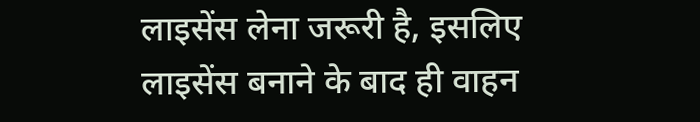लाइसेंस लेना जरूरी है, इसलिए लाइसेंस बनाने के बाद ही वाहन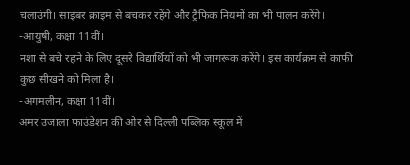चलाउंगी। साइबर क्राइम से बचकर रहेंगे और ट्रैफिक नियमों का भी पालन करेंगे।
-आयुषी, कक्षा 11वीं।
नशा से बचे रहने के लिए दूसरे विद्यार्थियों को भी जागरूक करेंगे। इस कार्यक्रम से काफी कुछ सीखने को मिला है।
-अगमलीन, कक्षा 11वीं।
अमर उजाला फाउंडेशन की ओर से दिल्ली पब्लिक स्कूल में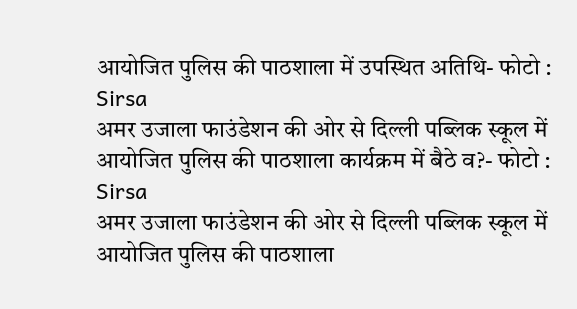आयोजित पुलिस की पाठशाला में उपस्थित अतिथि- फोटो : Sirsa
अमर उजाला फाउंडेशन की ओर से दिल्ली पब्लिक स्कूल में आयोजित पुलिस की पाठशाला कार्यक्रम में बैठे व?- फोटो : Sirsa
अमर उजाला फाउंडेशन की ओर से दिल्ली पब्लिक स्कूल में आयोजित पुलिस की पाठशाला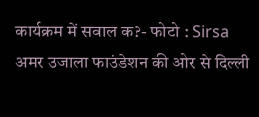कार्यक्रम में सवाल क?- फोटो : Sirsa
अमर उजाला फाउंडेशन की ओर से दिल्ली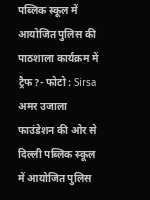पब्लिक स्कूल में आयोजित पुलिस की पाठशाला कार्यक्रम में ट्रैफ?- फोटो : Sirsa
अमर उजाला फाउंडेशन की ओर से दिल्ली पब्लिक स्कूल में आयोजित पुलिस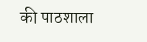की पाठशाला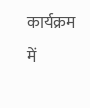कार्यक्रम में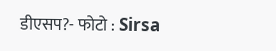डीएसप?- फोटो : Sirsa